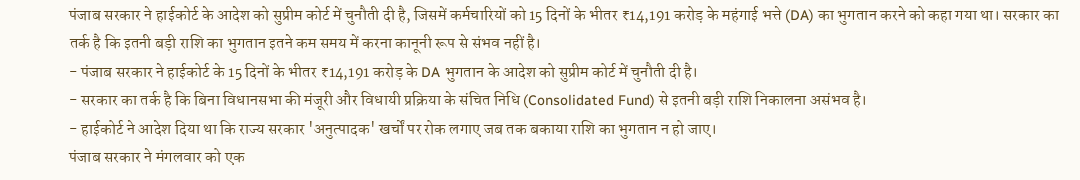पंजाब सरकार ने हाईकोर्ट के आदेश को सुप्रीम कोर्ट में चुनौती दी है, जिसमें कर्मचारियों को 15 दिनों के भीतर ₹14,191 करोड़ के महंगाई भत्ते (DA) का भुगतान करने को कहा गया था। सरकार का तर्क है कि इतनी बड़ी राशि का भुगतान इतने कम समय में करना कानूनी रूप से संभव नहीं है।
- पंजाब सरकार ने हाईकोर्ट के 15 दिनों के भीतर ₹14,191 करोड़ के DA भुगतान के आदेश को सुप्रीम कोर्ट में चुनौती दी है।
- सरकार का तर्क है कि बिना विधानसभा की मंजूरी और विधायी प्रक्रिया के संचित निधि (Consolidated Fund) से इतनी बड़ी राशि निकालना असंभव है।
- हाईकोर्ट ने आदेश दिया था कि राज्य सरकार 'अनुत्पादक' खर्चों पर रोक लगाए जब तक बकाया राशि का भुगतान न हो जाए।
पंजाब सरकार ने मंगलवार को एक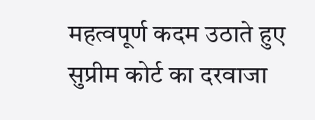महत्वपूर्ण कदम उठाते हुए सुप्रीम कोर्ट का दरवाजा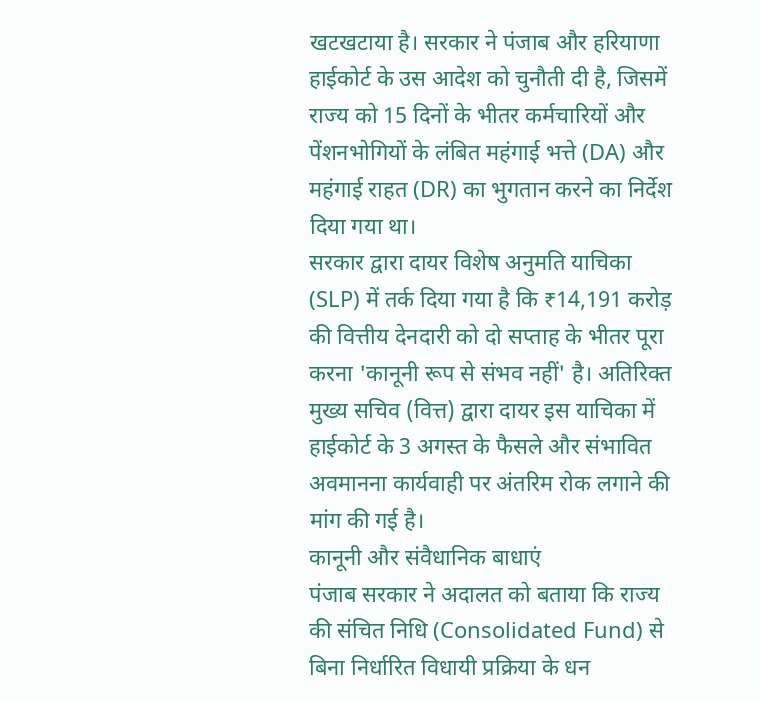खटखटाया है। सरकार ने पंजाब और हरियाणा हाईकोर्ट के उस आदेश को चुनौती दी है, जिसमें राज्य को 15 दिनों के भीतर कर्मचारियों और पेंशनभोगियों के लंबित महंगाई भत्ते (DA) और महंगाई राहत (DR) का भुगतान करने का निर्देश दिया गया था।
सरकार द्वारा दायर विशेष अनुमति याचिका (SLP) में तर्क दिया गया है कि ₹14,191 करोड़ की वित्तीय देनदारी को दो सप्ताह के भीतर पूरा करना 'कानूनी रूप से संभव नहीं' है। अतिरिक्त मुख्य सचिव (वित्त) द्वारा दायर इस याचिका में हाईकोर्ट के 3 अगस्त के फैसले और संभावित अवमानना कार्यवाही पर अंतरिम रोक लगाने की मांग की गई है।
कानूनी और संवैधानिक बाधाएं
पंजाब सरकार ने अदालत को बताया कि राज्य की संचित निधि (Consolidated Fund) से बिना निर्धारित विधायी प्रक्रिया के धन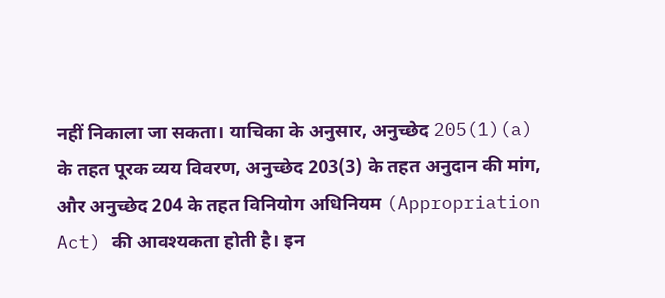नहीं निकाला जा सकता। याचिका के अनुसार, अनुच्छेद 205(1)(a) के तहत पूरक व्यय विवरण, अनुच्छेद 203(3) के तहत अनुदान की मांग, और अनुच्छेद 204 के तहत विनियोग अधिनियम (Appropriation Act) की आवश्यकता होती है। इन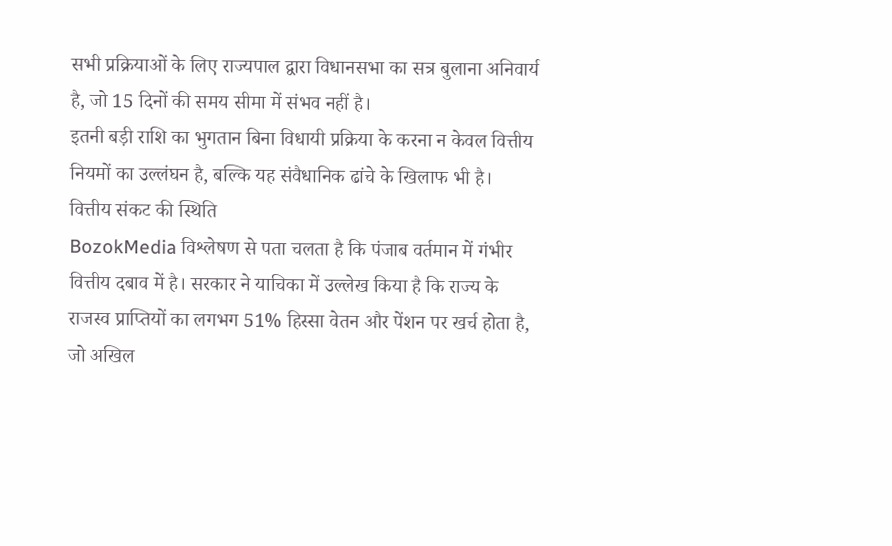सभी प्रक्रियाओं के लिए राज्यपाल द्वारा विधानसभा का सत्र बुलाना अनिवार्य है, जो 15 दिनों की समय सीमा में संभव नहीं है।
इतनी बड़ी राशि का भुगतान बिना विधायी प्रक्रिया के करना न केवल वित्तीय नियमों का उल्लंघन है, बल्कि यह संवैधानिक ढांचे के खिलाफ भी है।
वित्तीय संकट की स्थिति
BozokMedia विश्लेषण से पता चलता है कि पंजाब वर्तमान में गंभीर वित्तीय दबाव में है। सरकार ने याचिका में उल्लेख किया है कि राज्य के राजस्व प्राप्तियों का लगभग 51% हिस्सा वेतन और पेंशन पर खर्च होता है, जो अखिल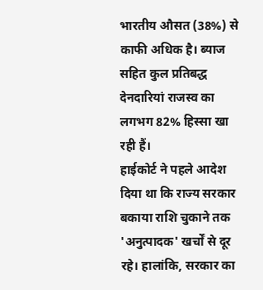भारतीय औसत (38%) से काफी अधिक है। ब्याज सहित कुल प्रतिबद्ध देनदारियां राजस्व का लगभग 82% हिस्सा खा रही हैं।
हाईकोर्ट ने पहले आदेश दिया था कि राज्य सरकार बकाया राशि चुकाने तक 'अनुत्पादक' खर्चों से दूर रहे। हालांकि, सरकार का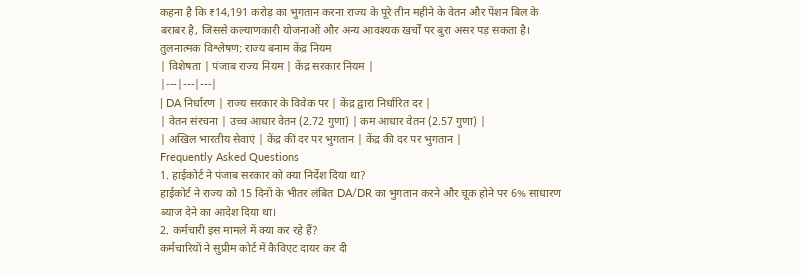कहना है कि ₹14,191 करोड़ का भुगतान करना राज्य के पूरे तीन महीने के वेतन और पेंशन बिल के बराबर है, जिससे कल्याणकारी योजनाओं और अन्य आवश्यक खर्चों पर बुरा असर पड़ सकता है।
तुलनात्मक विश्लेषण: राज्य बनाम केंद्र नियम
| विशेषता | पंजाब राज्य नियम | केंद्र सरकार नियम |
|---|---|---|
| DA निर्धारण | राज्य सरकार के विवेक पर | केंद्र द्वारा निर्धारित दर |
| वेतन संरचना | उच्च आधार वेतन (2.72 गुणा) | कम आधार वेतन (2.57 गुणा) |
| अखिल भारतीय सेवाएं | केंद्र की दर पर भुगतान | केंद्र की दर पर भुगतान |
Frequently Asked Questions
1. हाईकोर्ट ने पंजाब सरकार को क्या निर्देश दिया था?
हाईकोर्ट ने राज्य को 15 दिनों के भीतर लंबित DA/DR का भुगतान करने और चूक होने पर 6% साधारण ब्याज देने का आदेश दिया था।
2. कर्मचारी इस मामले में क्या कर रहे हैं?
कर्मचारियों ने सुप्रीम कोर्ट में कैविएट दायर कर दी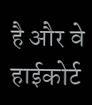है और वे हाईकोर्ट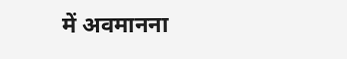में अवमानना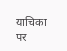याचिका पर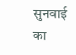सुनवाई का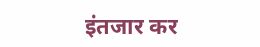इंतजार कर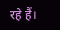रहे हैं।